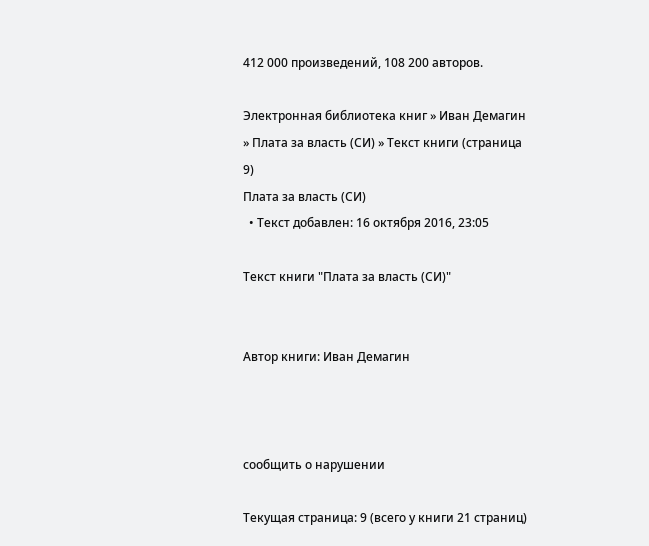412 000 произведений, 108 200 авторов.

Электронная библиотека книг » Иван Демагин » Плата за власть (СИ) » Текст книги (страница 9)
Плата за власть (СИ)
  • Текст добавлен: 16 октября 2016, 23:05

Текст книги "Плата за власть (СИ)"


Автор книги: Иван Демагин



сообщить о нарушении

Текущая страница: 9 (всего у книги 21 страниц)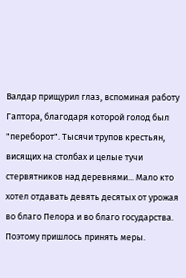Валдар прищурил глаз, вспоминая работу Гаптора, благодаря которой голод был "переборот". Тысячи трупов крестьян, висящих на столбах и целые тучи стервятников над деревнями... Мало кто хотел отдавать девять десятых от урожая во благо Пелора и во благо государства. Поэтому пришлось принять меры.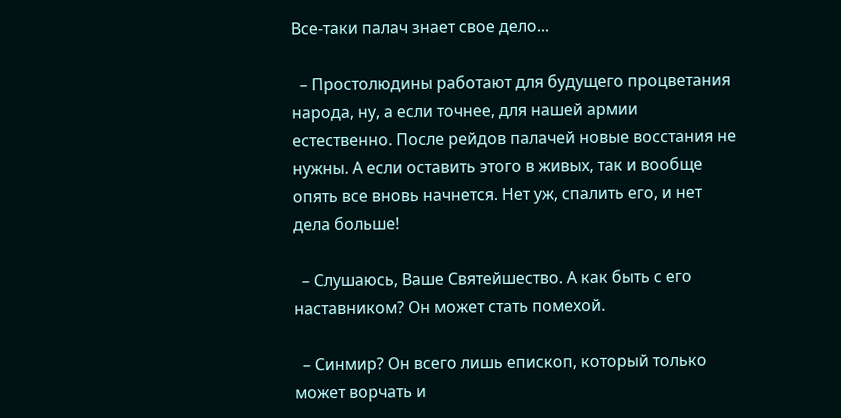Все-таки палач знает свое дело...

  – Простолюдины работают для будущего процветания народа, ну, а если точнее, для нашей армии естественно. После рейдов палачей новые восстания не нужны. А если оставить этого в живых, так и вообще опять все вновь начнется. Нет уж, спалить его, и нет дела больше!

  – Слушаюсь, Ваше Святейшество. А как быть с его наставником? Он может стать помехой.

  – Синмир? Он всего лишь епископ, который только может ворчать и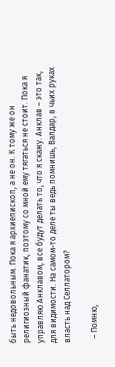быть недовольным. Пока я архиепископ, а не он. К тому же он религиозный фанатик, поэтому со мной ему тягаться не стоит. Пока я управляю Анклавом, все будут делать то, что я скажу. Анклав – это так, для видимости. На самом-то деле ты ведь помнишь, Валдар, в чьих руках власть над Селлатором?

  – Помню,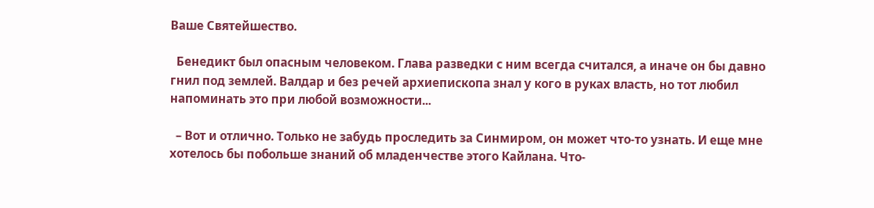Ваше Святейшество.

  Бенедикт был опасным человеком. Глава разведки с ним всегда считался, а иначе он бы давно гнил под землей. Валдар и без речей архиепископа знал у кого в руках власть, но тот любил напоминать это при любой возможности...

  – Вот и отлично. Только не забудь проследить за Синмиром, он может что-то узнать. И еще мне хотелось бы побольше знаний об младенчестве этого Кайлана. Что-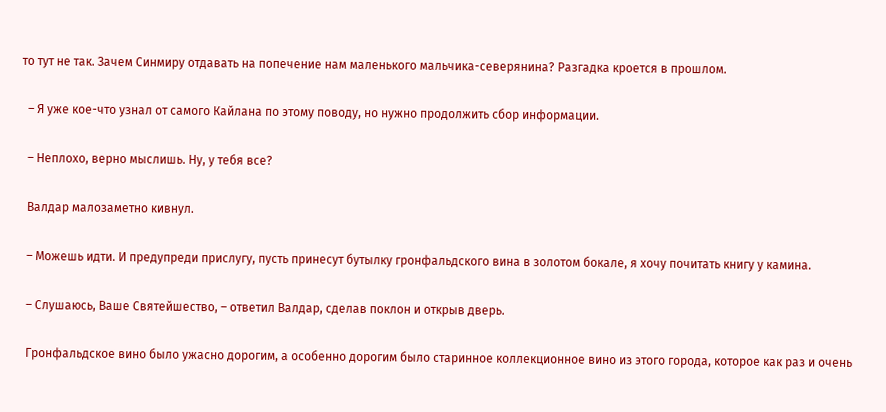то тут не так. Зачем Синмиру отдавать на попечение нам маленького мальчика-северянина? Разгадка кроется в прошлом.

  – Я уже кое-что узнал от самого Кайлана по этому поводу, но нужно продолжить сбор информации.

  – Неплохо, верно мыслишь. Ну, у тебя все?

  Валдар малозаметно кивнул.

  – Можешь идти. И предупреди прислугу, пусть принесут бутылку гронфальдского вина в золотом бокале, я хочу почитать книгу у камина.

  – Слушаюсь, Ваше Святейшество, – ответил Валдар, сделав поклон и открыв дверь.

  Гронфальдское вино было ужасно дорогим, а особенно дорогим было старинное коллекционное вино из этого города, которое как раз и очень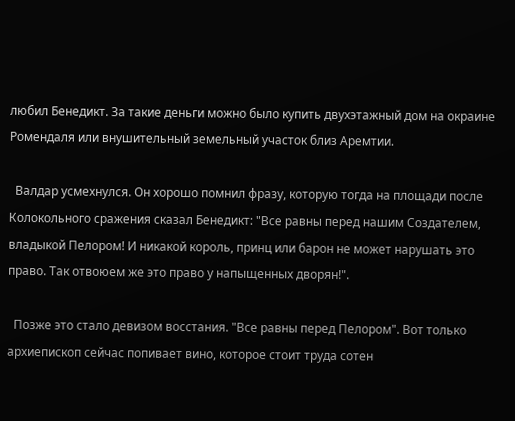любил Бенедикт. За такие деньги можно было купить двухэтажный дом на окраине Ромендаля или внушительный земельный участок близ Аремтии.

  Валдар усмехнулся. Он хорошо помнил фразу, которую тогда на площади после Колокольного сражения сказал Бенедикт: "Все равны перед нашим Создателем, владыкой Пелором! И никакой король, принц или барон не может нарушать это право. Так отвоюем же это право у напыщенных дворян!".

  Позже это стало девизом восстания. "Все равны перед Пелором". Вот только архиепископ сейчас попивает вино, которое стоит труда сотен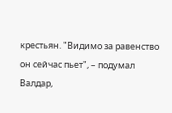крестьян. "Видимо за равенство он сейчас пьет", – подумал Валдар,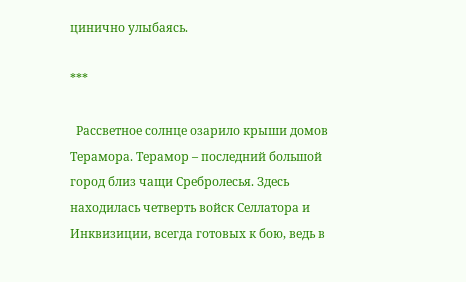цинично улыбаясь.

***

  Рассветное солнце озарило крыши домов Терамора. Терамор – последний большой город близ чащи Сребролесья. Здесь находилась четверть войск Селлатора и Инквизиции, всегда готовых к бою, ведь в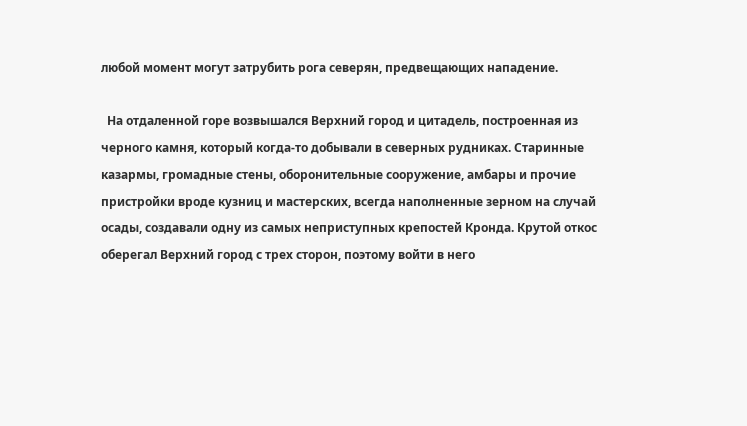любой момент могут затрубить рога северян, предвещающих нападение.

  На отдаленной горе возвышался Верхний город и цитадель, построенная из черного камня, который когда-то добывали в северных рудниках. Старинные казармы, громадные стены, оборонительные сооружение, амбары и прочие пристройки вроде кузниц и мастерских, всегда наполненные зерном на случай осады, создавали одну из самых неприступных крепостей Кронда. Крутой откос оберегал Верхний город с трех сторон, поэтому войти в него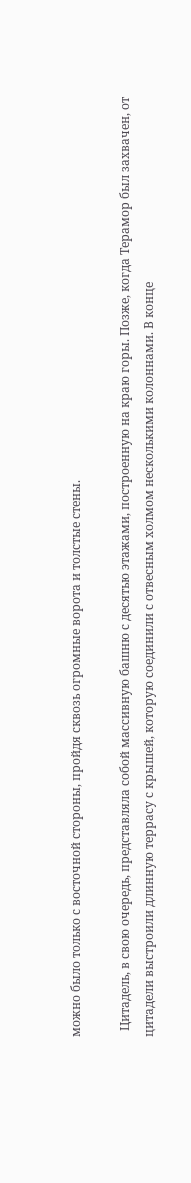можно было только с восточной стороны, пройдя сквозь огромные ворота и толстые стены.

  Цитадель, в свою очередь, представляла собой массивную башню с десятью этажами, построенную на краю горы. Позже, когда Терамор был захвачен, от цитадели выстроили длинную террасу с крышей, которую соединили с отвесным холмом несколькими колоннами. В конце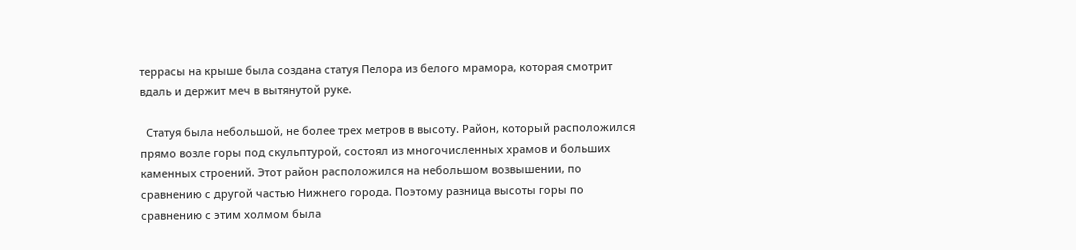террасы на крыше была создана статуя Пелора из белого мрамора, которая смотрит вдаль и держит меч в вытянутой руке.

  Статуя была небольшой, не более трех метров в высоту. Район, который расположился прямо возле горы под скульптурой, состоял из многочисленных храмов и больших каменных строений. Этот район расположился на небольшом возвышении, по сравнению с другой частью Нижнего города. Поэтому разница высоты горы по сравнению с этим холмом была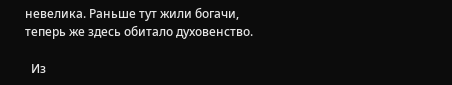невелика. Раньше тут жили богачи, теперь же здесь обитало духовенство.

  Из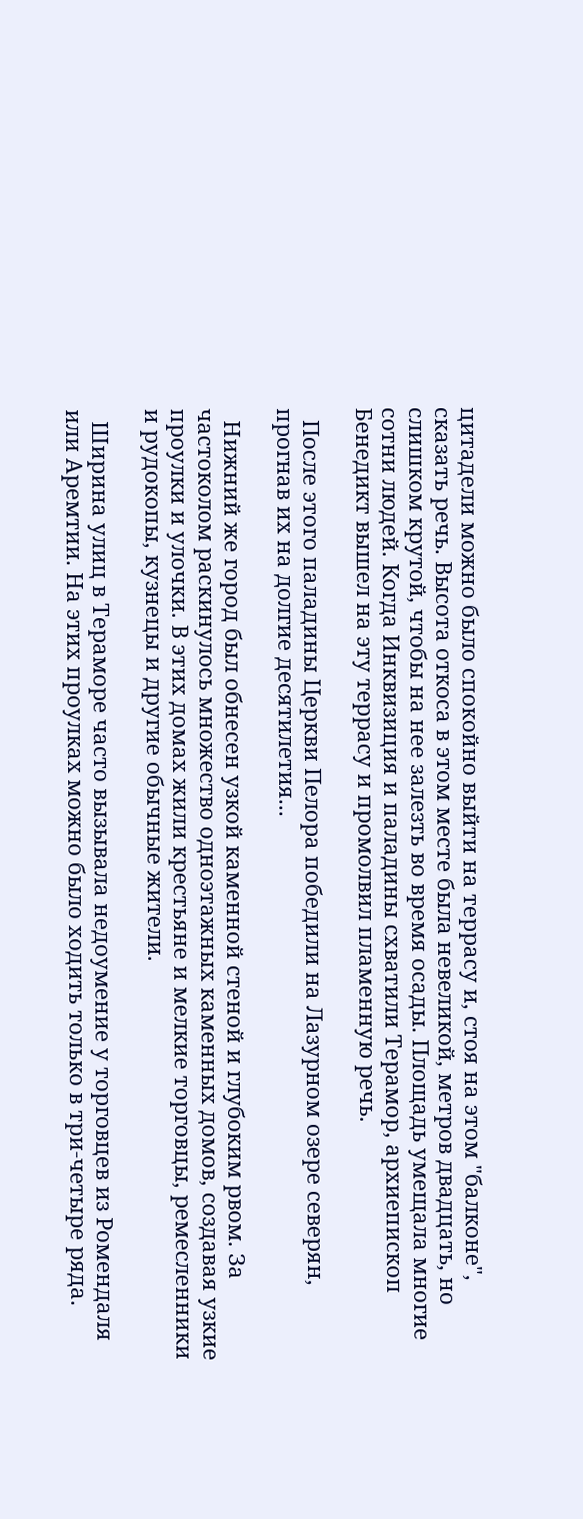цитадели можно было спокойно выйти на террасу и, стоя на этом "балконе", сказать речь. Высота откоса в этом месте была невеликой, метров двадцать, но слишком крутой, чтобы на нее залезть во время осады. Площадь умещала многие сотни людей. Когда Инквизиция и паладины схватили Терамор, архиепископ Бенедикт вышел на эту террасу и промолвил пламенную речь.

  После этого паладины Церкви Пелора победили на Лазурном озере северян, прогнав их на долгие десятилетия...

  Нижний же город был обнесен узкой каменной стеной и глубоким рвом. За частоколом раскинулось множество одноэтажных каменных домов, создавая узкие проулки и улочки. В этих домах жили крестьяне и мелкие торговцы, ремесленники и рудокопы, кузнецы и другие обычные жители.

  Ширина улиц в Тераморе часто вызывала недоумение у торговцев из Ромендаля или Аремтии. На этих проулках можно было ходить только в три-четыре ряда.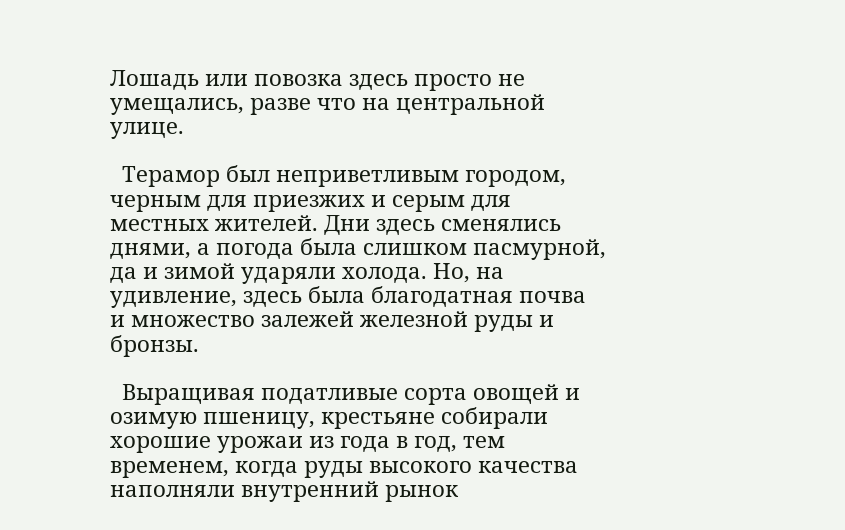Лошадь или повозка здесь просто не умещались, разве что на центральной улице.

  Терамор был неприветливым городом, черным для приезжих и серым для местных жителей. Дни здесь сменялись днями, а погода была слишком пасмурной, да и зимой ударяли холода. Но, на удивление, здесь была благодатная почва и множество залежей железной руды и бронзы.

  Выращивая податливые сорта овощей и озимую пшеницу, крестьяне собирали хорошие урожаи из года в год, тем временем, когда руды высокого качества наполняли внутренний рынок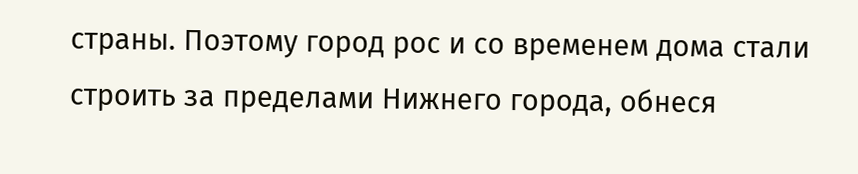страны. Поэтому город рос и со временем дома стали строить за пределами Нижнего города, обнеся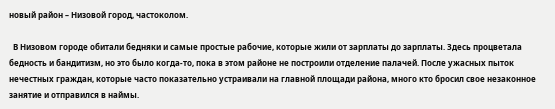новый район – Низовой город, частоколом.

  В Низовом городе обитали бедняки и самые простые рабочие, которые жили от зарплаты до зарплаты. Здесь процветала бедность и бандитизм, но это было когда-то, пока в этом районе не построили отделение палачей. После ужасных пыток нечестных граждан, которые часто показательно устраивали на главной площади района, много кто бросил свое незаконное занятие и отправился в наймы.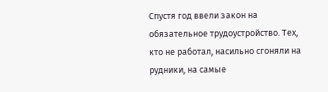Спустя год ввели закон на обязательное трудоустройство. Тех, кто не работал, насильно сгоняли на рудники, на самые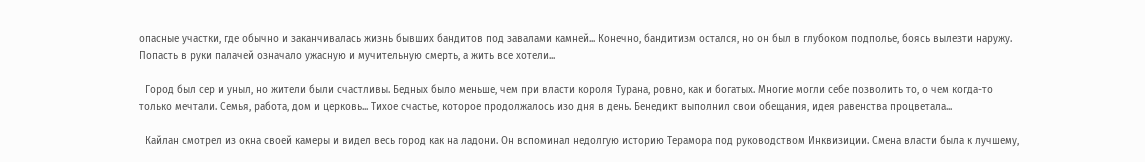опасные участки, где обычно и заканчивалась жизнь бывших бандитов под завалами камней... Конечно, бандитизм остался, но он был в глубоком подполье, боясь вылезти наружу. Попасть в руки палачей означало ужасную и мучительную смерть, а жить все хотели...

  Город был сер и уныл, но жители были счастливы. Бедных было меньше, чем при власти короля Турана, ровно, как и богатых. Многие могли себе позволить то, о чем когда-то только мечтали. Семья, работа, дом и церковь... Тихое счастье, которое продолжалось изо дня в день. Бенедикт выполнил свои обещания, идея равенства процветала...

  Кайлан смотрел из окна своей камеры и видел весь город как на ладони. Он вспоминал недолгую историю Терамора под руководством Инквизиции. Смена власти была к лучшему,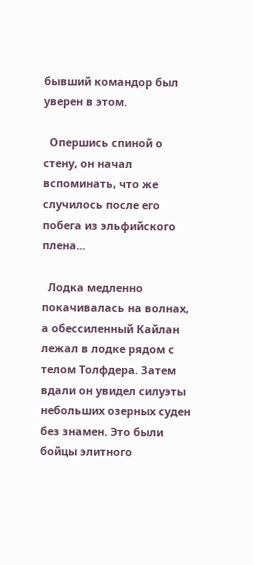бывший командор был уверен в этом.

  Опершись спиной о стену, он начал вспоминать, что же случилось после его побега из эльфийского плена...

  Лодка медленно покачивалась на волнах, а обессиленный Кайлан лежал в лодке рядом с телом Толфдера. Затем вдали он увидел силуэты небольших озерных суден без знамен. Это были бойцы элитного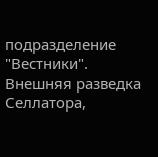подразделение "Вестники". Внешняя разведка Селлатора,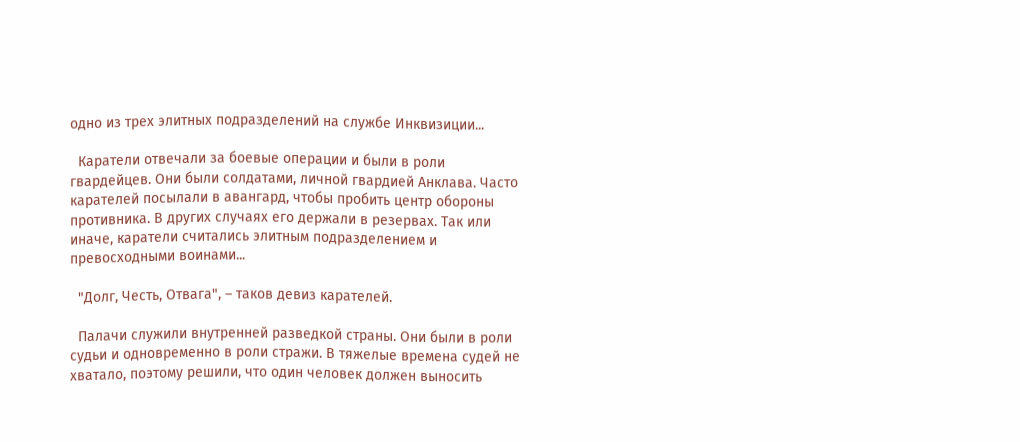одно из трех элитных подразделений на службе Инквизиции...

  Каратели отвечали за боевые операции и были в роли гвардейцев. Они были солдатами, личной гвардией Анклава. Часто карателей посылали в авангард, чтобы пробить центр обороны противника. В других случаях его держали в резервах. Так или иначе, каратели считались элитным подразделением и превосходными воинами...

  "Долг, Честь, Отвага", – таков девиз карателей.

  Палачи служили внутренней разведкой страны. Они были в роли судьи и одновременно в роли стражи. В тяжелые времена судей не хватало, поэтому решили, что один человек должен выносить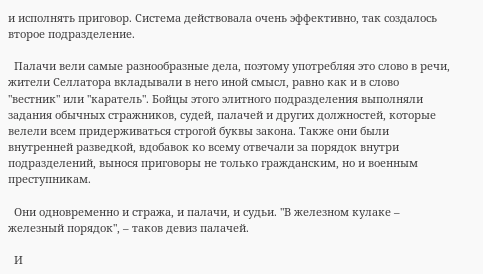и исполнять приговор. Система действовала очень эффективно, так создалось второе подразделение.

  Палачи вели самые разнообразные дела, поэтому употребляя это слово в речи, жители Селлатора вкладывали в него иной смысл, равно как и в слово "вестник" или "каратель". Бойцы этого элитного подразделения выполняли задания обычных стражников, судей, палачей и других должностей, которые велели всем придерживаться строгой буквы закона. Также они были внутренней разведкой, вдобавок ко всему отвечали за порядок внутри подразделений, вынося приговоры не только гражданским, но и военным преступникам.

  Они одновременно и стража, и палачи, и судьи. "В железном кулаке – железный порядок", – таков девиз палачей.

  И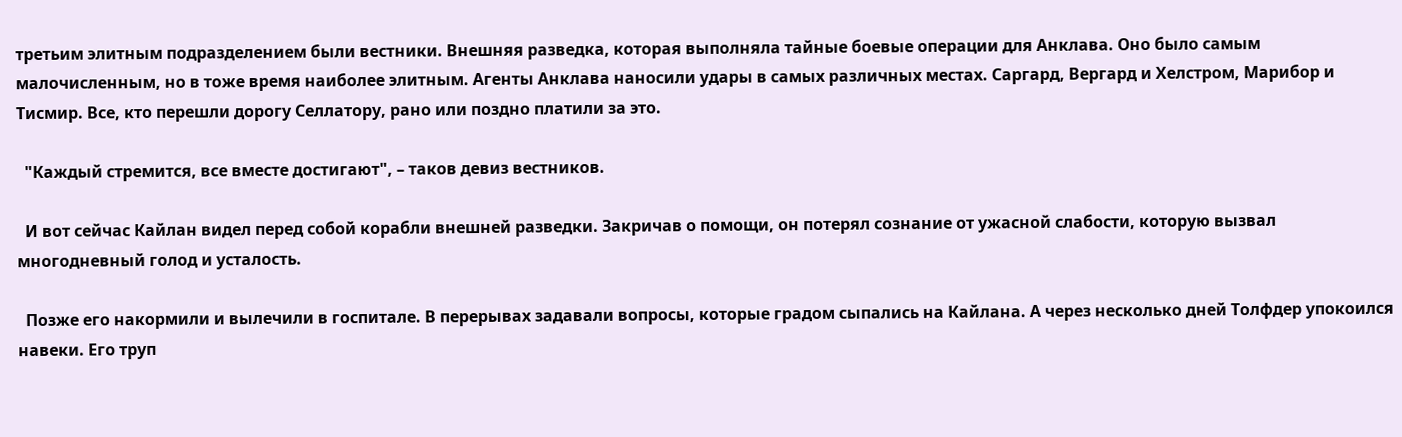третьим элитным подразделением были вестники. Внешняя разведка, которая выполняла тайные боевые операции для Анклава. Оно было самым малочисленным, но в тоже время наиболее элитным. Агенты Анклава наносили удары в самых различных местах. Саргард, Вергард и Хелстром, Марибор и Тисмир. Все, кто перешли дорогу Селлатору, рано или поздно платили за это.

  "Каждый стремится, все вместе достигают", – таков девиз вестников.

  И вот сейчас Кайлан видел перед собой корабли внешней разведки. Закричав о помощи, он потерял сознание от ужасной слабости, которую вызвал многодневный голод и усталость.

  Позже его накормили и вылечили в госпитале. В перерывах задавали вопросы, которые градом сыпались на Кайлана. А через несколько дней Толфдер упокоился навеки. Его труп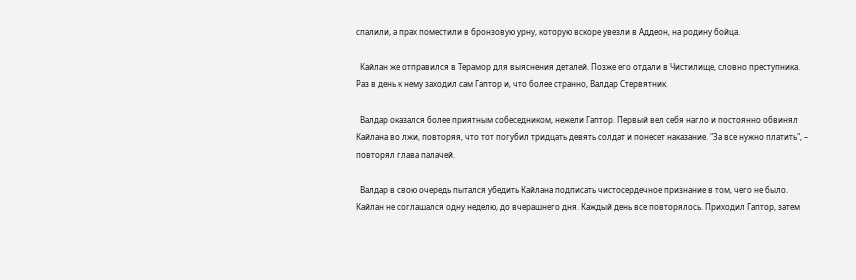спалили, а прах поместили в бронзовую урну, которую вскоре увезли в Аддеон, на родину бойца.

  Кайлан же отправился в Терамор для выяснения деталей. Позже его отдали в Чистилище, словно преступника. Раз в день к нему заходил сам Гаптор и, что более странно, Валдар Стервятник.

  Валдар оказался более приятным собеседником, нежели Гаптор. Первый вел себя нагло и постоянно обвинял Кайлана во лжи, повторяя, что тот погубил тридцать девять солдат и понесет наказание. "За все нужно платить", – повторял глава палачей.

  Валдар в свою очередь пытался убедить Кайлана подписать чистосердечное признание в том, чего не было. Кайлан не соглашался одну неделю, до вчерашнего дня. Каждый день все повторялось. Приходил Гаптор, затем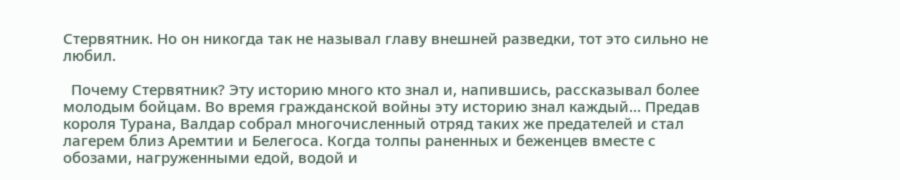Стервятник. Но он никогда так не называл главу внешней разведки, тот это сильно не любил.

  Почему Стервятник? Эту историю много кто знал и, напившись, рассказывал более молодым бойцам. Во время гражданской войны эту историю знал каждый... Предав короля Турана, Валдар собрал многочисленный отряд таких же предателей и стал лагерем близ Аремтии и Белегоса. Когда толпы раненных и беженцев вместе с обозами, нагруженными едой, водой и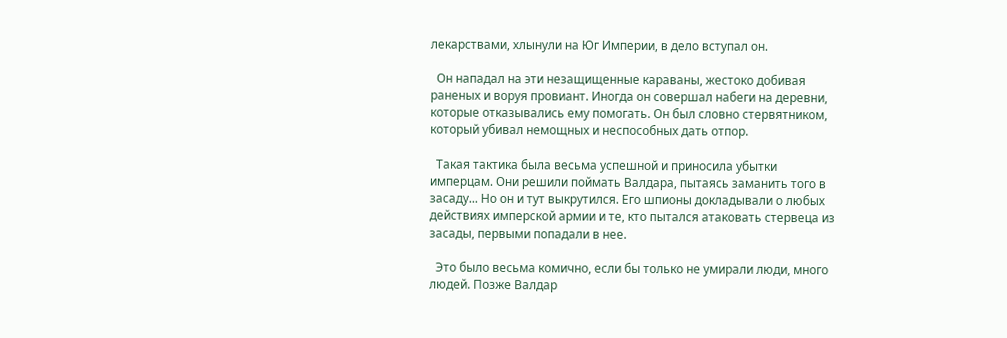лекарствами, хлынули на Юг Империи, в дело вступал он.

  Он нападал на эти незащищенные караваны, жестоко добивая раненых и воруя провиант. Иногда он совершал набеги на деревни, которые отказывались ему помогать. Он был словно стервятником, который убивал немощных и неспособных дать отпор.

  Такая тактика была весьма успешной и приносила убытки имперцам. Они решили поймать Валдара, пытаясь заманить того в засаду... Но он и тут выкрутился. Его шпионы докладывали о любых действиях имперской армии и те, кто пытался атаковать стервеца из засады, первыми попадали в нее.

  Это было весьма комично, если бы только не умирали люди, много людей. Позже Валдар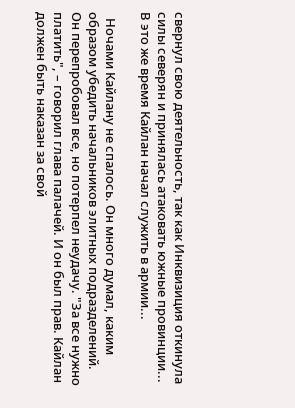свернул свою деятельность, так как Инквизиция откинула силы северян и принялась атаковать южные провинции... В это же время Кайлан начал служить в армии...

  Ночами Кайлану не спалось. Он много думал, каким образом убедить начальников элитных подразделений. Он перепробовал все, но потерпел неудачу. "За все нужно платить", – говорил глава палачей. И он был прав. Кайлан должен быть наказан за свой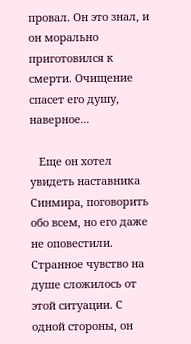провал. Он это знал, и он морально приготовился к смерти. Очищение спасет его душу, наверное...

   Еще он хотел увидеть наставника Синмира, поговорить обо всем, но его даже не оповестили. Странное чувство на душе сложилось от этой ситуации. С одной стороны, он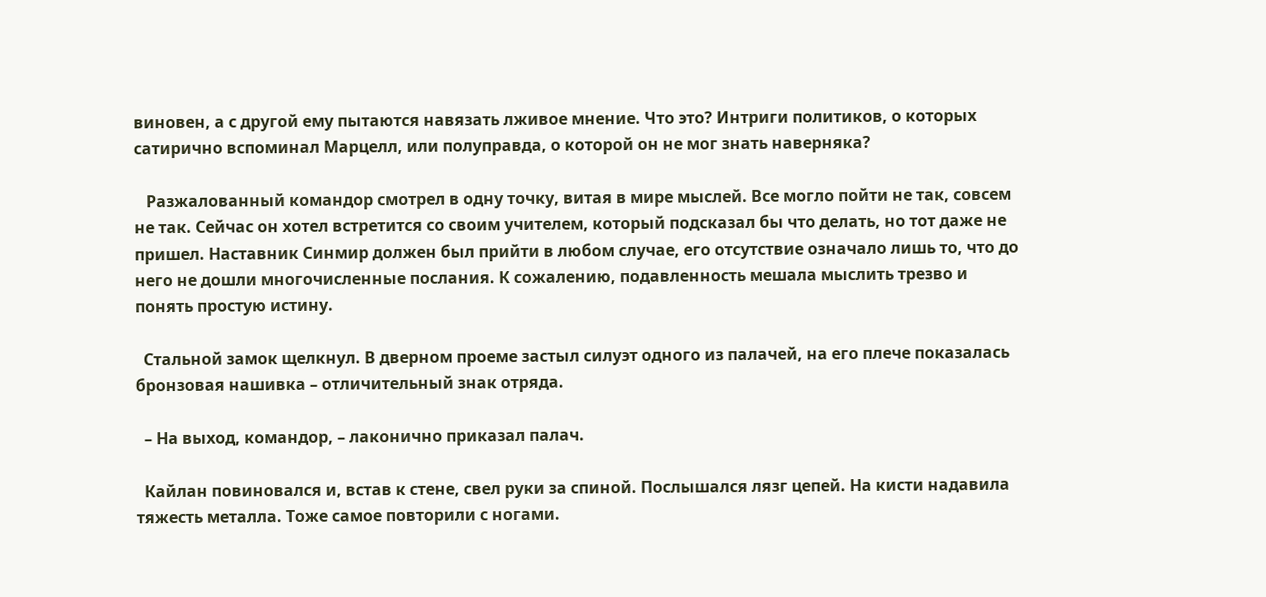виновен, а с другой ему пытаются навязать лживое мнение. Что это? Интриги политиков, о которых сатирично вспоминал Марцелл, или полуправда, о которой он не мог знать наверняка?

   Разжалованный командор смотрел в одну точку, витая в мире мыслей. Все могло пойти не так, совсем не так. Сейчас он хотел встретится со своим учителем, который подсказал бы что делать, но тот даже не пришел. Наставник Синмир должен был прийти в любом случае, его отсутствие означало лишь то, что до него не дошли многочисленные послания. К сожалению, подавленность мешала мыслить трезво и понять простую истину.

  Стальной замок щелкнул. В дверном проеме застыл силуэт одного из палачей, на его плече показалась бронзовая нашивка – отличительный знак отряда.

  – На выход, командор, – лаконично приказал палач.

  Кайлан повиновался и, встав к стене, свел руки за спиной. Послышался лязг цепей. На кисти надавила тяжесть металла. Тоже самое повторили с ногами.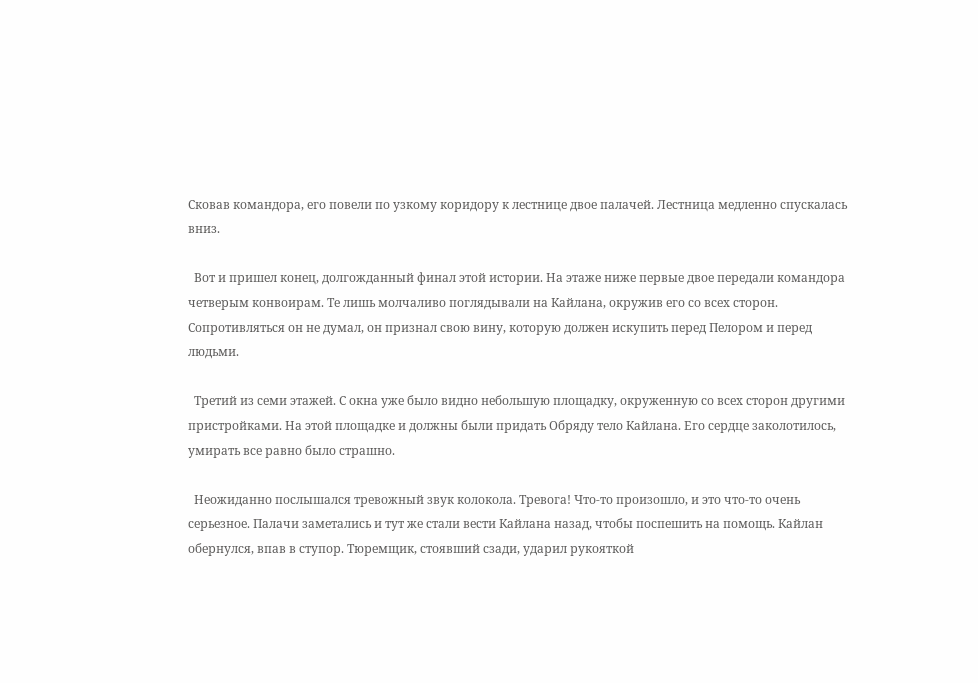Сковав командора, его повели по узкому коридору к лестнице двое палачей. Лестница медленно спускалась вниз.

  Вот и пришел конец, долгожданный финал этой истории. На этаже ниже первые двое передали командора четверым конвоирам. Те лишь молчаливо поглядывали на Кайлана, окружив его со всех сторон. Сопротивляться он не думал, он признал свою вину, которую должен искупить перед Пелором и перед людьми.

  Третий из семи этажей. С окна уже было видно небольшую площадку, окруженную со всех сторон другими пристройками. На этой площадке и должны были придать Обряду тело Кайлана. Его сердце заколотилось, умирать все равно было страшно.

  Неожиданно послышался тревожный звук колокола. Тревога! Что-то произошло, и это что-то очень серьезное. Палачи заметались и тут же стали вести Кайлана назад, чтобы поспешить на помощь. Кайлан обернулся, впав в ступор. Тюремщик, стоявший сзади, ударил рукояткой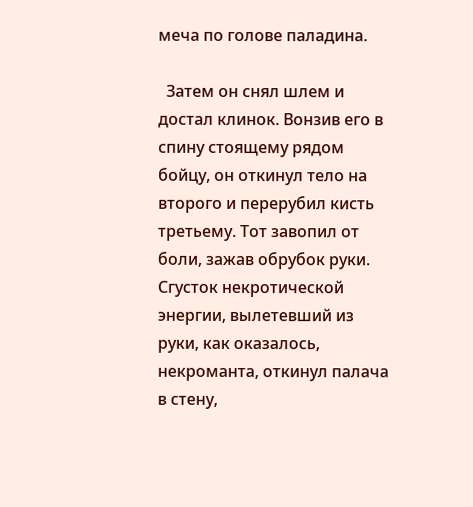меча по голове паладина.

  Затем он снял шлем и достал клинок. Вонзив его в спину стоящему рядом бойцу, он откинул тело на второго и перерубил кисть третьему. Тот завопил от боли, зажав обрубок руки. Сгусток некротической энергии, вылетевший из руки, как оказалось, некроманта, откинул палача в стену,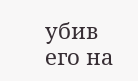убив его на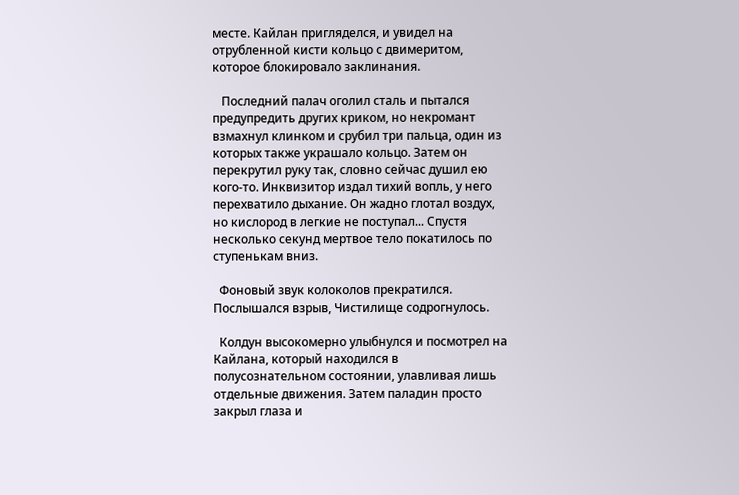месте. Кайлан пригляделся, и увидел на отрубленной кисти кольцо с двимеритом, которое блокировало заклинания.

   Последний палач оголил сталь и пытался предупредить других криком, но некромант взмахнул клинком и срубил три пальца, один из которых также украшало кольцо. Затем он перекрутил руку так, словно сейчас душил ею кого-то. Инквизитор издал тихий вопль, у него перехватило дыхание. Он жадно глотал воздух, но кислород в легкие не поступал... Спустя несколько секунд мертвое тело покатилось по ступенькам вниз.

  Фоновый звук колоколов прекратился. Послышался взрыв, Чистилище содрогнулось.

  Колдун высокомерно улыбнулся и посмотрел на Кайлана, который находился в полусознательном состоянии, улавливая лишь отдельные движения. Затем паладин просто закрыл глаза и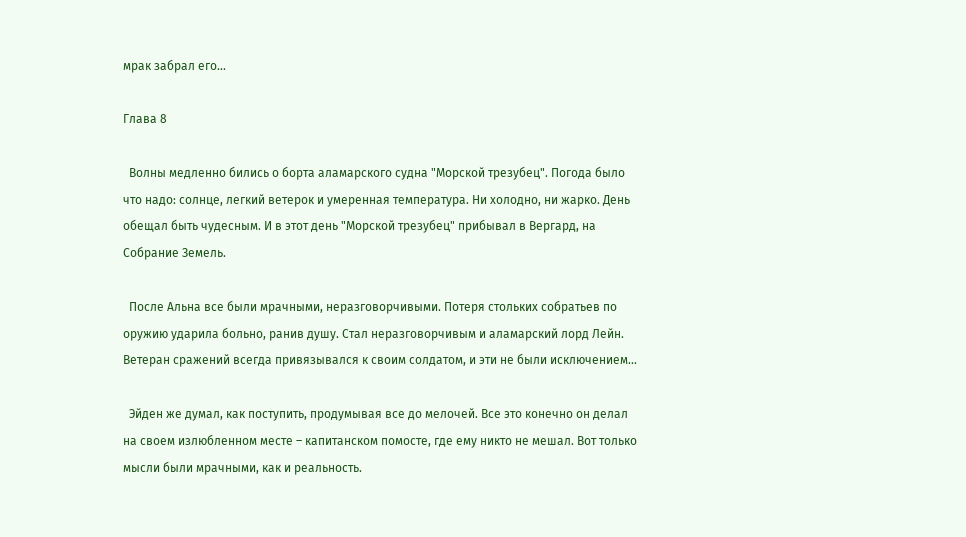мрак забрал его...

Глава 8

  Волны медленно бились о борта аламарского судна "Морской трезубец". Погода было что надо: солнце, легкий ветерок и умеренная температура. Ни холодно, ни жарко. День обещал быть чудесным. И в этот день "Морской трезубец" прибывал в Вергард, на Собрание Земель.

  После Альна все были мрачными, неразговорчивыми. Потеря стольких собратьев по оружию ударила больно, ранив душу. Стал неразговорчивым и аламарский лорд Лейн. Ветеран сражений всегда привязывался к своим солдатом, и эти не были исключением...

  Эйден же думал, как поступить, продумывая все до мелочей. Все это конечно он делал на своем излюбленном месте – капитанском помосте, где ему никто не мешал. Вот только мысли были мрачными, как и реальность.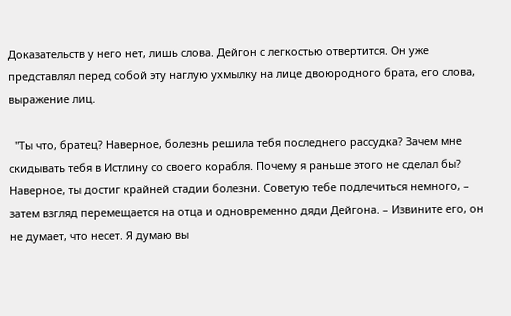Доказательств у него нет, лишь слова. Дейгон с легкостью отвертится. Он уже представлял перед собой эту наглую ухмылку на лице двоюродного брата, его слова, выражение лиц.

  "Ты что, братец? Наверное, болезнь решила тебя последнего рассудка? Зачем мне скидывать тебя в Истлину со своего корабля. Почему я раньше этого не сделал бы? Наверное, ты достиг крайней стадии болезни. Советую тебе подлечиться немного, – затем взгляд перемещается на отца и одновременно дяди Дейгона. – Извините его, он не думает, что несет. Я думаю вы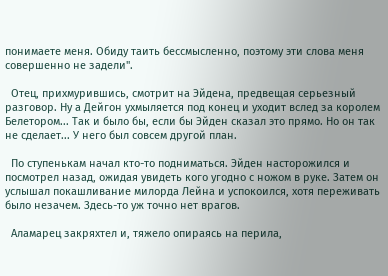понимаете меня. Обиду таить бессмысленно, поэтому эти слова меня совершенно не задели".

  Отец, прихмурившись, смотрит на Эйдена, предвещая серьезный разговор. Ну а Дейгон ухмыляется под конец и уходит вслед за королем Белетором... Так и было бы, если бы Эйден сказал это прямо. Но он так не сделает... У него был совсем другой план.

  По ступенькам начал кто-то подниматься. Эйден насторожился и посмотрел назад, ожидая увидеть кого угодно с ножом в руке. Затем он услышал покашливание милорда Лейна и успокоился, хотя переживать было незачем. Здесь-то уж точно нет врагов.

  Аламарец закряхтел и, тяжело опираясь на перила,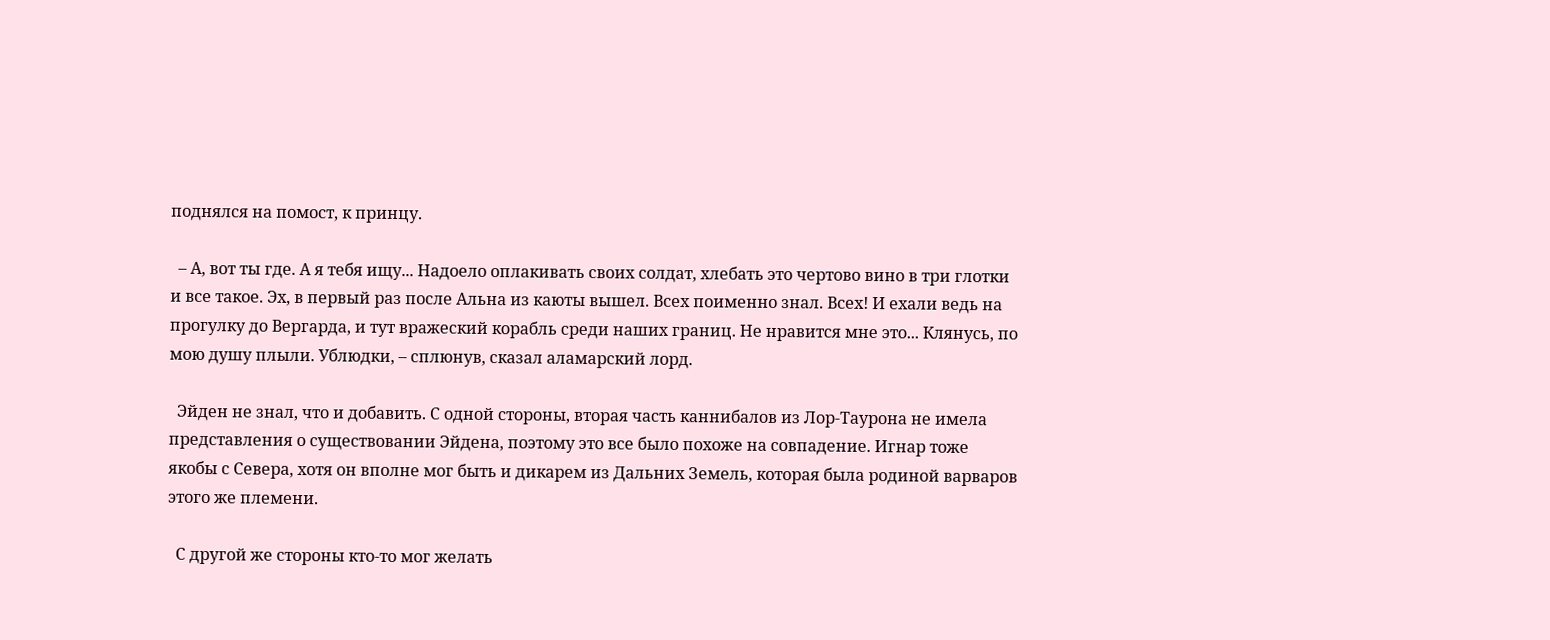поднялся на помост, к принцу.

  – А, вот ты где. А я тебя ищу... Надоело оплакивать своих солдат, хлебать это чертово вино в три глотки и все такое. Эх, в первый раз после Альна из каюты вышел. Всех поименно знал. Всех! И ехали ведь на прогулку до Вергарда, и тут вражеский корабль среди наших границ. Не нравится мне это... Клянусь, по мою душу плыли. Ублюдки, – сплюнув, сказал аламарский лорд.

  Эйден не знал, что и добавить. С одной стороны, вторая часть каннибалов из Лор-Таурона не имела представления о существовании Эйдена, поэтому это все было похоже на совпадение. Игнар тоже якобы с Севера, хотя он вполне мог быть и дикарем из Дальних Земель, которая была родиной варваров этого же племени.

  С другой же стороны кто-то мог желать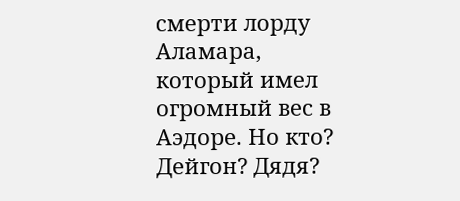смерти лорду Аламара, который имел огромный вес в Аэдоре. Но кто? Дейгон? Дядя?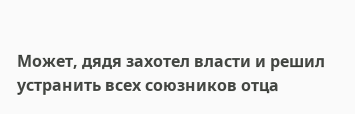Может, дядя захотел власти и решил устранить всех союзников отца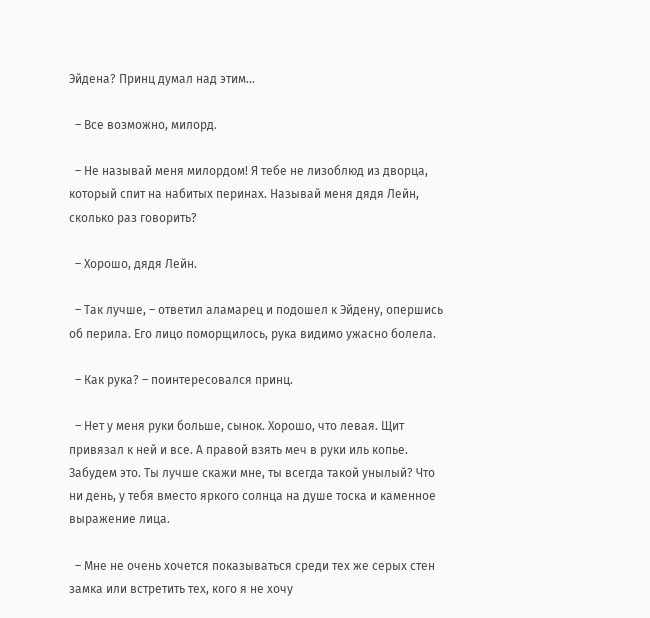Эйдена? Принц думал над этим...

  – Все возможно, милорд.

  – Не называй меня милордом! Я тебе не лизоблюд из дворца, который спит на набитых перинах. Называй меня дядя Лейн, сколько раз говорить?

  – Хорошо, дядя Лейн.

  – Так лучше, – ответил аламарец и подошел к Эйдену, опершись об перила. Его лицо поморщилось, рука видимо ужасно болела.

  – Как рука? – поинтересовался принц.

  – Нет у меня руки больше, сынок. Хорошо, что левая. Щит привязал к ней и все. А правой взять меч в руки иль копье. Забудем это. Ты лучше скажи мне, ты всегда такой унылый? Что ни день, у тебя вместо яркого солнца на душе тоска и каменное выражение лица.

  – Мне не очень хочется показываться среди тех же серых стен замка или встретить тех, кого я не хочу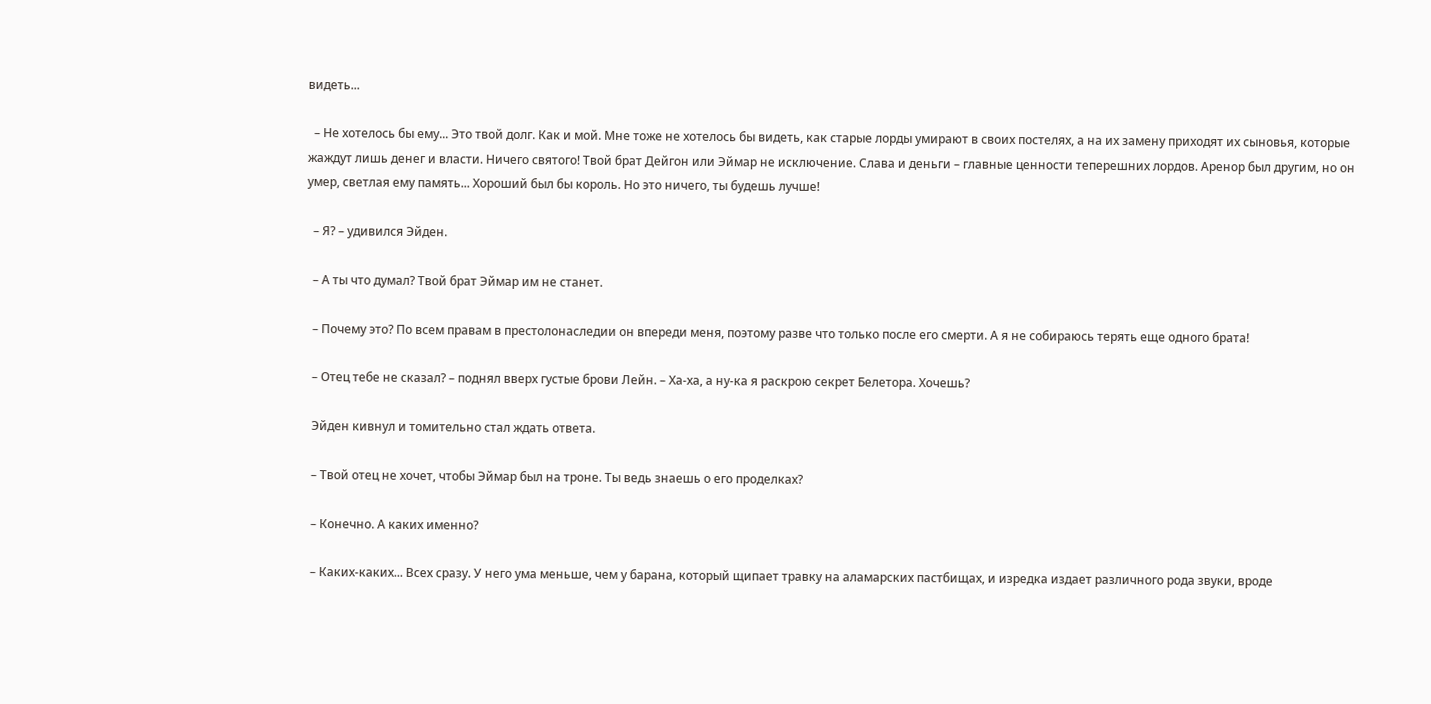видеть...

  – Не хотелось бы ему... Это твой долг. Как и мой. Мне тоже не хотелось бы видеть, как старые лорды умирают в своих постелях, а на их замену приходят их сыновья, которые жаждут лишь денег и власти. Ничего святого! Твой брат Дейгон или Эймар не исключение. Слава и деньги – главные ценности теперешних лордов. Аренор был другим, но он умер, светлая ему память... Хороший был бы король. Но это ничего, ты будешь лучше!

  – Я? – удивился Эйден.

  – А ты что думал? Твой брат Эймар им не станет.

  – Почему это? По всем правам в престолонаследии он впереди меня, поэтому разве что только после его смерти. А я не собираюсь терять еще одного брата!

  – Отец тебе не сказал? – поднял вверх густые брови Лейн. – Ха-ха, а ну-ка я раскрою секрет Белетора. Хочешь?

  Эйден кивнул и томительно стал ждать ответа.

  – Твой отец не хочет, чтобы Эймар был на троне. Ты ведь знаешь о его проделках?

  – Конечно. А каких именно?

  – Каких-каких... Всех сразу. У него ума меньше, чем у барана, который щипает травку на аламарских пастбищах, и изредка издает различного рода звуки, вроде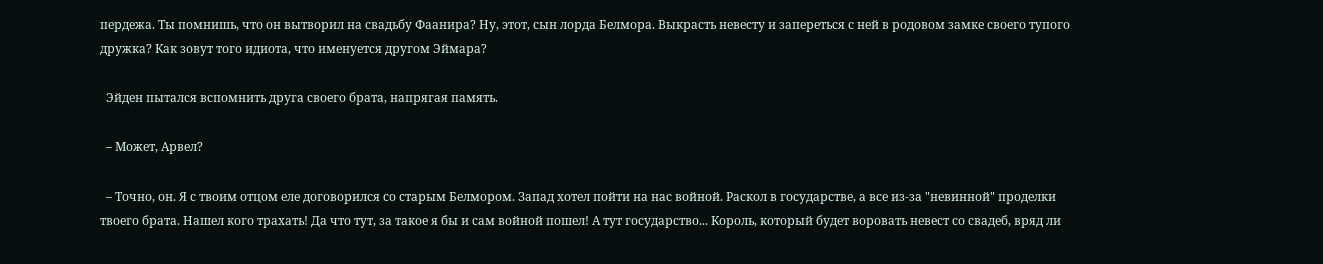пердежа. Ты помнишь, что он вытворил на свадьбу Фаанира? Ну, этот, сын лорда Белмора. Выкрасть невесту и запереться с ней в родовом замке своего тупого дружка? Как зовут того идиота, что именуется другом Эймара?

  Эйден пытался вспомнить друга своего брата, напрягая память.

  – Может, Арвел?

  – Точно, он. Я с твоим отцом еле договорился со старым Белмором. Запад хотел пойти на нас войной. Раскол в государстве, а все из-за "невинной" проделки твоего брата. Нашел кого трахать! Да что тут, за такое я бы и сам войной пошел! А тут государство... Король, который будет воровать невест со свадеб, вряд ли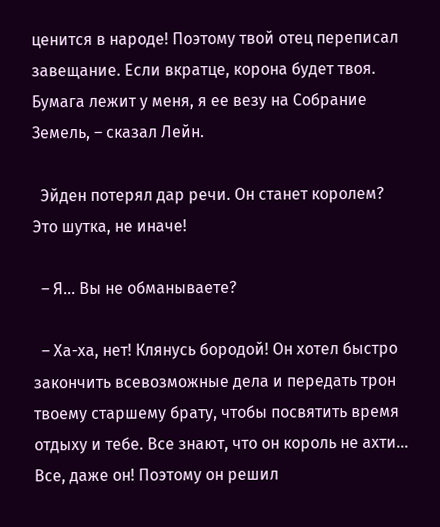ценится в народе! Поэтому твой отец переписал завещание. Если вкратце, корона будет твоя. Бумага лежит у меня, я ее везу на Собрание Земель, – сказал Лейн.

  Эйден потерял дар речи. Он станет королем? Это шутка, не иначе!

  – Я... Вы не обманываете?

  – Ха-ха, нет! Клянусь бородой! Он хотел быстро закончить всевозможные дела и передать трон твоему старшему брату, чтобы посвятить время отдыху и тебе. Все знают, что он король не ахти... Все, даже он! Поэтому он решил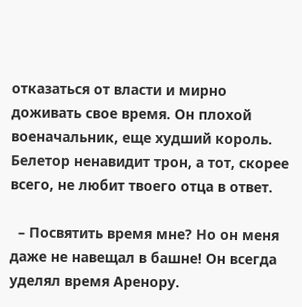отказаться от власти и мирно доживать свое время. Он плохой военачальник, еще худший король. Белетор ненавидит трон, а тот, скорее всего, не любит твоего отца в ответ.

  – Посвятить время мне? Но он меня даже не навещал в башне! Он всегда уделял время Аренору.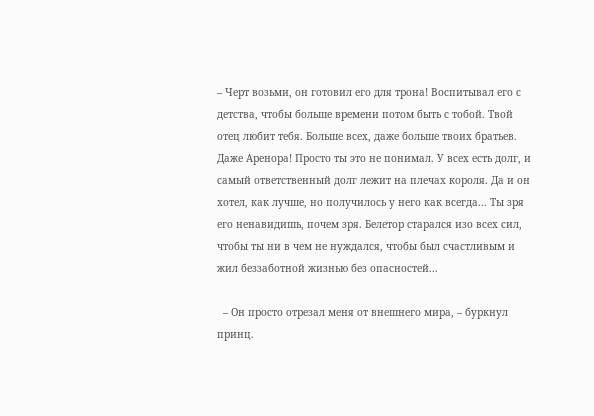– Черт возьми, он готовил его для трона! Воспитывал его с детства, чтобы больше времени потом быть с тобой. Твой отец любит тебя. Больше всех, даже больше твоих братьев. Даже Аренора! Просто ты это не понимал. У всех есть долг, и самый ответственный долг лежит на плечах короля. Да и он хотел, как лучше, но получилось у него как всегда... Ты зря его ненавидишь, почем зря. Белетор старался изо всех сил, чтобы ты ни в чем не нуждался, чтобы был счастливым и жил беззаботной жизнью без опасностей...

  – Он просто отрезал меня от внешнего мира, – буркнул принц.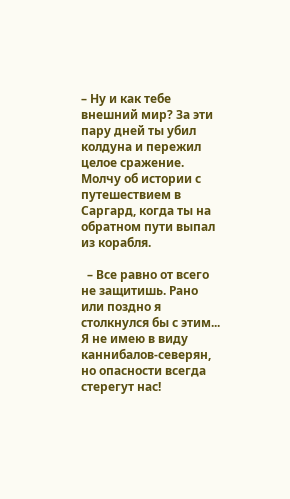– Ну и как тебе внешний мир? За эти пару дней ты убил колдуна и пережил целое сражение. Молчу об истории с путешествием в Саргард, когда ты на обратном пути выпал из корабля.

  – Все равно от всего не защитишь. Рано или поздно я столкнулся бы с этим... Я не имею в виду каннибалов-северян, но опасности всегда стерегут нас!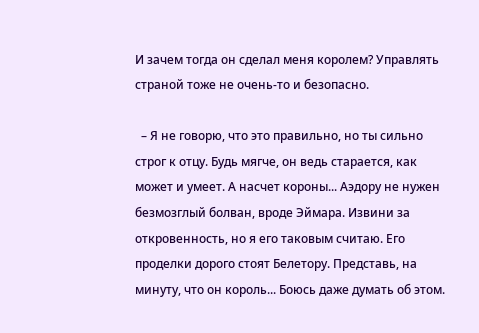И зачем тогда он сделал меня королем? Управлять страной тоже не очень-то и безопасно.

  – Я не говорю, что это правильно, но ты сильно строг к отцу. Будь мягче, он ведь старается, как может и умеет. А насчет короны... Аэдору не нужен безмозглый болван, вроде Эймара. Извини за откровенность, но я его таковым считаю. Его проделки дорого стоят Белетору. Представь, на минуту, что он король... Боюсь даже думать об этом.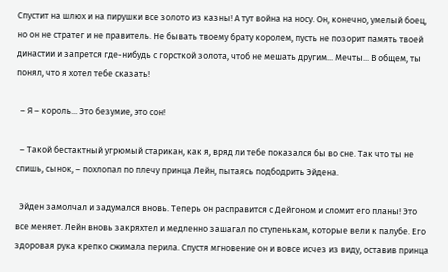Спустит на шлюх и на пирушки все золото из казны! А тут война на носу. Он, конечно, умелый боец, но он не стратег и не правитель. Не бывать твоему брату королем, пусть не позорит память твоей династии и запрется где-нибудь с горсткой золота, чтоб не мешать другим... Мечты... В общем, ты понял, что я хотел тебе сказать!

  – Я – король... Это безумие, это сон!

  – Такой бестактный угрюмый старикан, как я, вряд ли тебе показался бы во сне. Так что ты не спишь, сынок, – похлопал по плечу принца Лейн, пытаясь подбодрить Эйдена.

  Эйден замолчал и задумался вновь. Теперь он расправится с Дейгоном и сломит его планы! Это все меняет. Лейн вновь закряхтел и медленно зашагал по ступенькам, которые вели к палубе. Его здоровая рука крепко сжимала перила. Спустя мгновение он и вовсе исчез из виду, оставив принца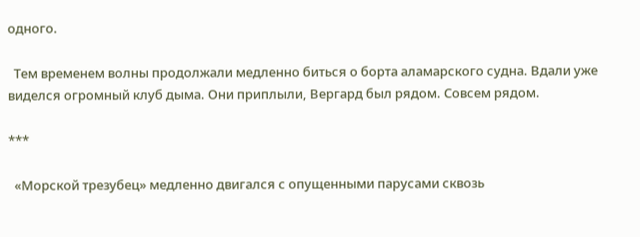одного.

  Тем временем волны продолжали медленно биться о борта аламарского судна. Вдали уже виделся огромный клуб дыма. Они приплыли, Вергард был рядом. Совсем рядом.

***

  «Морской трезубец» медленно двигался с опущенными парусами сквозь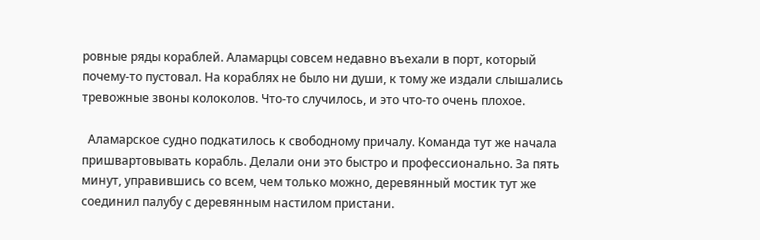ровные ряды кораблей. Аламарцы совсем недавно въехали в порт, который почему-то пустовал. На кораблях не было ни души, к тому же издали слышались тревожные звоны колоколов. Что-то случилось, и это что-то очень плохое.

  Аламарское судно подкатилось к свободному причалу. Команда тут же начала пришвартовывать корабль. Делали они это быстро и профессионально. За пять минут, управившись со всем, чем только можно, деревянный мостик тут же соединил палубу с деревянным настилом пристани.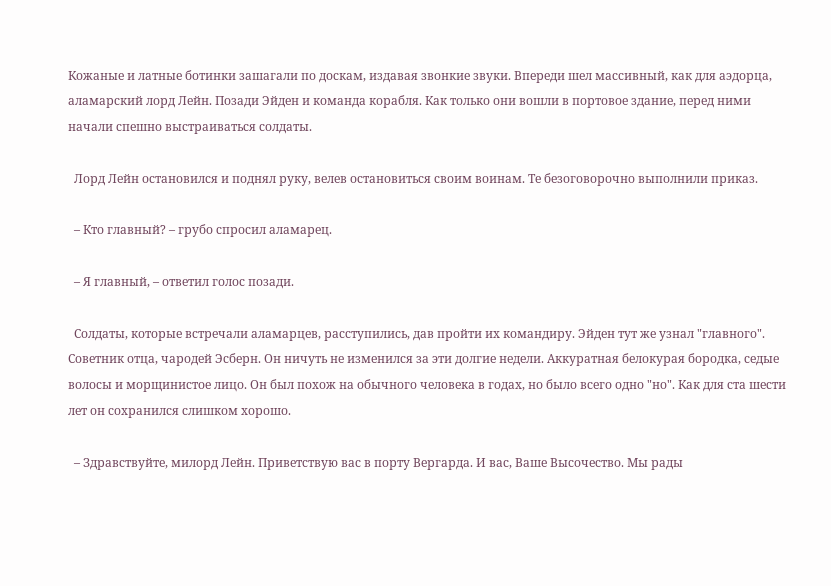Кожаные и латные ботинки зашагали по доскам, издавая звонкие звуки. Впереди шел массивный, как для аэдорца, аламарский лорд Лейн. Позади Эйден и команда корабля. Как только они вошли в портовое здание, перед ними начали спешно выстраиваться солдаты.

  Лорд Лейн остановился и поднял руку, велев остановиться своим воинам. Те безоговорочно выполнили приказ.

  – Кто главный? – грубо спросил аламарец.

  – Я главный, – ответил голос позади.

  Солдаты, которые встречали аламарцев, расступились, дав пройти их командиру. Эйден тут же узнал "главного". Советник отца, чародей Эсберн. Он ничуть не изменился за эти долгие недели. Аккуратная белокурая бородка, седые волосы и морщинистое лицо. Он был похож на обычного человека в годах, но было всего одно "но". Как для ста шести лет он сохранился слишком хорошо.

  – Здравствуйте, милорд Лейн. Приветствую вас в порту Вергарда. И вас, Ваше Высочество. Мы рады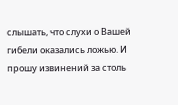слышать, что слухи о Вашей гибели оказались ложью. И прошу извинений за столь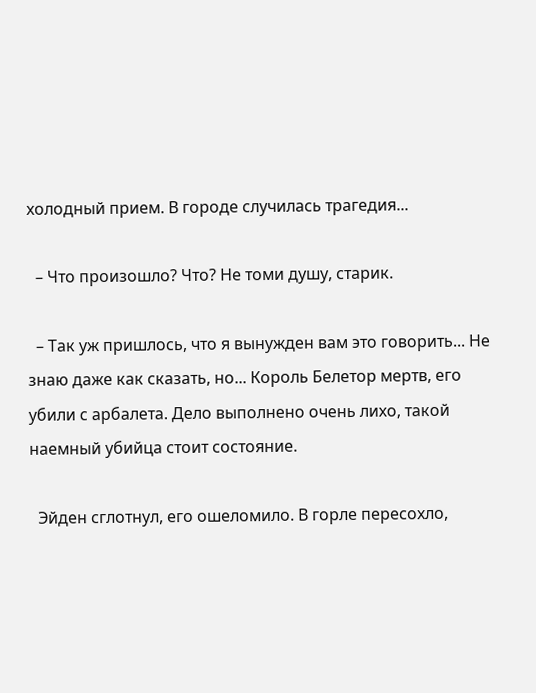холодный прием. В городе случилась трагедия...

  – Что произошло? Что? Не томи душу, старик.

  – Так уж пришлось, что я вынужден вам это говорить... Не знаю даже как сказать, но... Король Белетор мертв, его убили с арбалета. Дело выполнено очень лихо, такой наемный убийца стоит состояние.

  Эйден сглотнул, его ошеломило. В горле пересохло,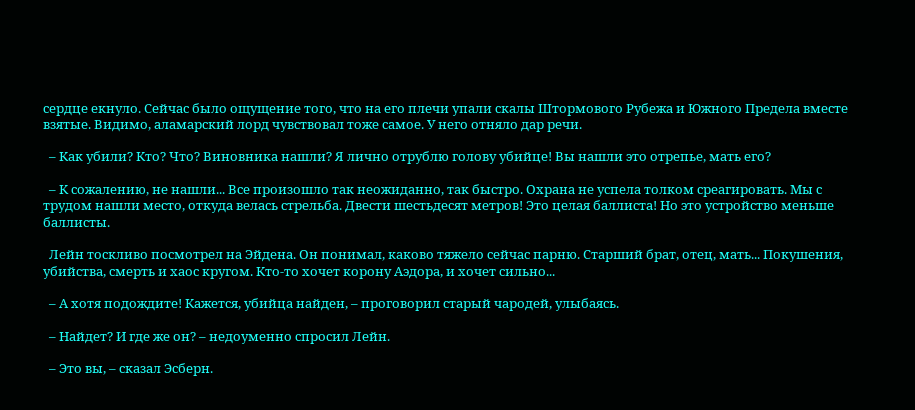сердце екнуло. Сейчас было ощущение того, что на его плечи упали скалы Штормового Рубежа и Южного Предела вместе взятые. Видимо, аламарский лорд чувствовал тоже самое. У него отняло дар речи.

  – Как убили? Кто? Что? Виновника нашли? Я лично отрублю голову убийце! Вы нашли это отрепье, мать его?

  – К сожалению, не нашли... Все произошло так неожиданно, так быстро. Охрана не успела толком среагировать. Мы с трудом нашли место, откуда велась стрельба. Двести шестьдесят метров! Это целая баллиста! Но это устройство меньше баллисты.

  Лейн тоскливо посмотрел на Эйдена. Он понимал, каково тяжело сейчас парню. Старший брат, отец, мать... Покушения, убийства, смерть и хаос кругом. Кто-то хочет корону Аэдора, и хочет сильно...

  – А хотя подождите! Кажется, убийца найден, – проговорил старый чародей, улыбаясь.

  – Найдет? И где же он? – недоуменно спросил Лейн.

  – Это вы, – сказал Эсберн.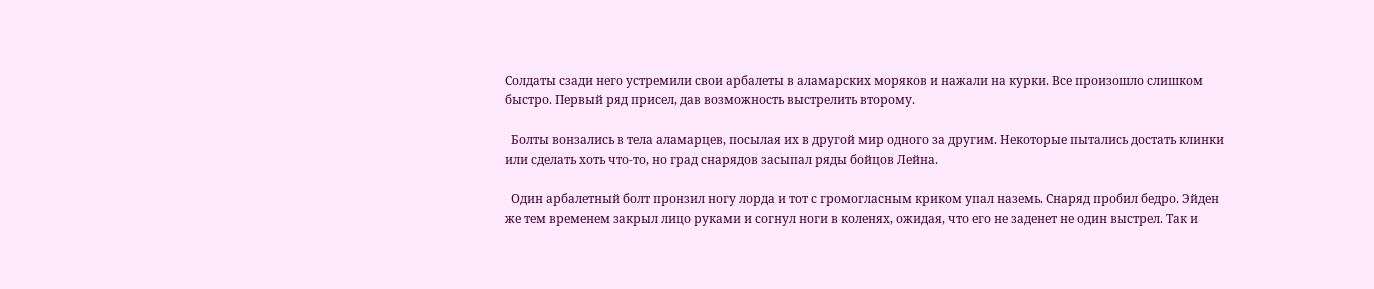Солдаты сзади него устремили свои арбалеты в аламарских моряков и нажали на курки. Все произошло слишком быстро. Первый ряд присел, дав возможность выстрелить второму.

  Болты вонзались в тела аламарцев, посылая их в другой мир одного за другим. Некоторые пытались достать клинки или сделать хоть что-то, но град снарядов засыпал ряды бойцов Лейна.

  Один арбалетный болт пронзил ногу лорда и тот с громогласным криком упал наземь. Снаряд пробил бедро. Эйден же тем временем закрыл лицо руками и согнул ноги в коленях, ожидая, что его не заденет не один выстрел. Так и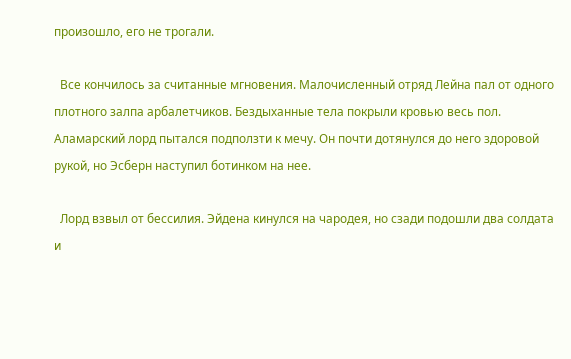произошло, его не трогали.

  Все кончилось за считанные мгновения. Малочисленный отряд Лейна пал от одного плотного залпа арбалетчиков. Бездыханные тела покрыли кровью весь пол. Аламарский лорд пытался подползти к мечу. Он почти дотянулся до него здоровой рукой, но Эсберн наступил ботинком на нее.

  Лорд взвыл от бессилия. Эйдена кинулся на чародея, но сзади подошли два солдата и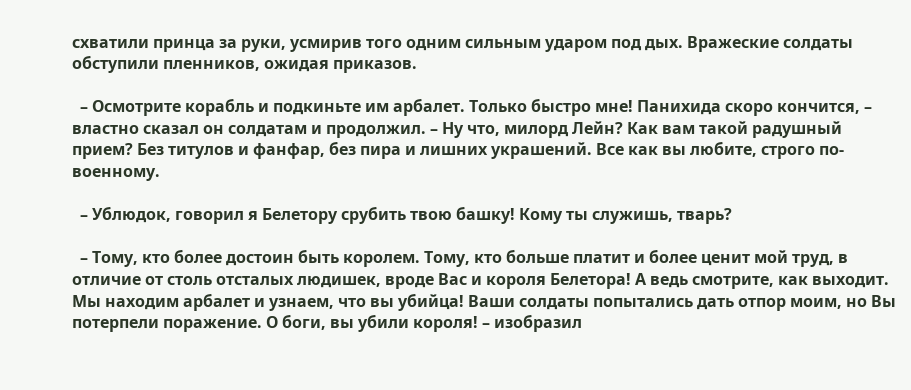схватили принца за руки, усмирив того одним сильным ударом под дых. Вражеские солдаты обступили пленников, ожидая приказов.

  – Осмотрите корабль и подкиньте им арбалет. Только быстро мне! Панихида скоро кончится, – властно сказал он солдатам и продолжил. – Ну что, милорд Лейн? Как вам такой радушный прием? Без титулов и фанфар, без пира и лишних украшений. Все как вы любите, строго по-военному.

  – Ублюдок, говорил я Белетору срубить твою башку! Кому ты служишь, тварь?

  – Тому, кто более достоин быть королем. Тому, кто больше платит и более ценит мой труд, в отличие от столь отсталых людишек, вроде Вас и короля Белетора! А ведь смотрите, как выходит. Мы находим арбалет и узнаем, что вы убийца! Ваши солдаты попытались дать отпор моим, но Вы потерпели поражение. О боги, вы убили короля! – изобразил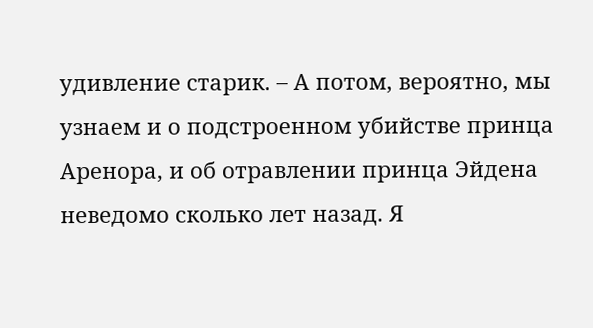удивление старик. – А потом, вероятно, мы узнаем и о подстроенном убийстве принца Аренора, и об отравлении принца Эйдена неведомо сколько лет назад. Я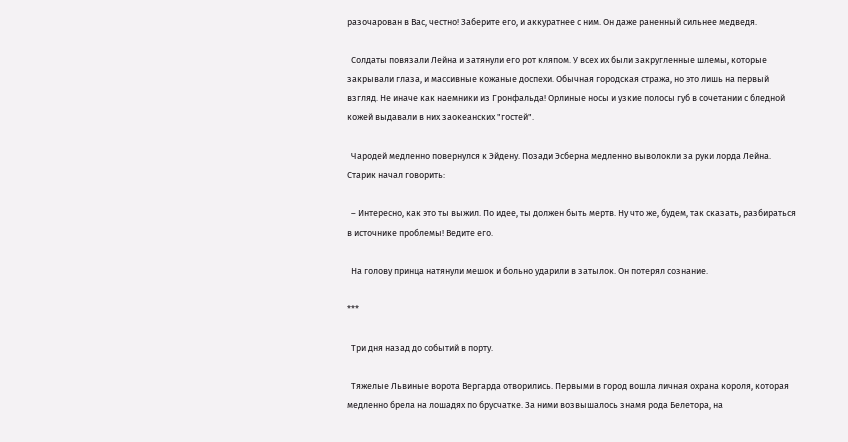разочарован в Вас, честно! Заберите его, и аккуратнее с ним. Он даже раненный сильнее медведя.

  Солдаты повязали Лейна и затянули его рот кляпом. У всех их были закругленные шлемы, которые закрывали глаза, и массивные кожаные доспехи. Обычная городская стража, но это лишь на первый взгляд. Не иначе как наемники из Гронфальда! Орлиные носы и узкие полосы губ в сочетании с бледной кожей выдавали в них заокеанских "гостей".

  Чародей медленно повернулся к Эйдену. Позади Эсберна медленно выволокли за руки лорда Лейна. Старик начал говорить:

  – Интересно, как это ты выжил. По идее, ты должен быть мертв. Ну что же, будем, так сказать, разбираться в источнике проблемы! Ведите его.

  На голову принца натянули мешок и больно ударили в затылок. Он потерял сознание.

***

  Три дня назад до событий в порту.

  Тяжелые Львиные ворота Вергарда отворились. Первыми в город вошла личная охрана короля, которая медленно брела на лошадях по брусчатке. За ними возвышалось знамя рода Белетора, на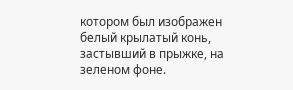котором был изображен белый крылатый конь, застывший в прыжке, на зеленом фоне.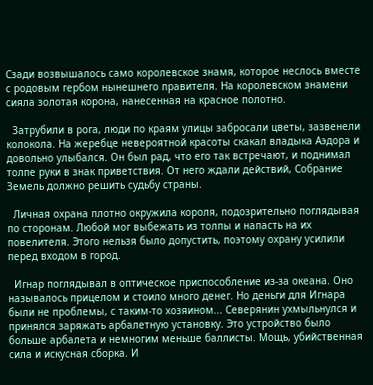Сзади возвышалось само королевское знамя, которое неслось вместе с родовым гербом нынешнего правителя. На королевском знамени сияла золотая корона, нанесенная на красное полотно.

  Затрубили в рога, люди по краям улицы забросали цветы, зазвенели колокола. На жеребце невероятной красоты скакал владыка Аэдора и довольно улыбался. Он был рад, что его так встречают, и поднимал толпе руки в знак приветствия. От него ждали действий, Собрание Земель должно решить судьбу страны.

  Личная охрана плотно окружила короля, подозрительно поглядывая по сторонам. Любой мог выбежать из толпы и напасть на их повелителя. Этого нельзя было допустить, поэтому охрану усилили перед входом в город.

  Игнар поглядывал в оптическое приспособление из-за океана. Оно называлось прицелом и стоило много денег. Но деньги для Игнара были не проблемы, с таким-то хозяином... Северянин ухмыльнулся и принялся заряжать арбалетную установку. Это устройство было больше арбалета и немногим меньше баллисты. Мощь, убийственная сила и искусная сборка. И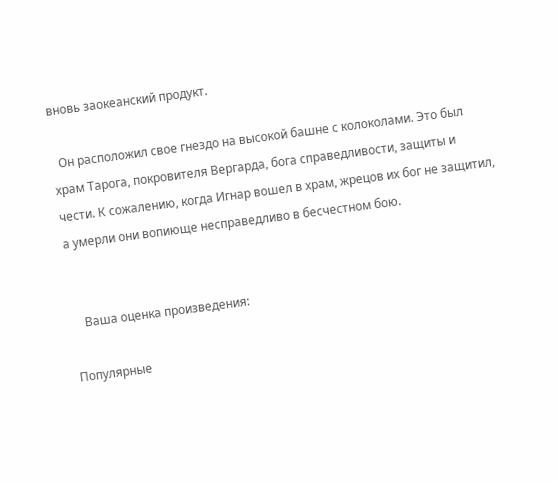вновь заокеанский продукт.

  Он расположил свое гнездо на высокой башне с колоколами. Это был храм Тарога, покровителя Вергарда, бога справедливости, защиты и чести. К сожалению, когда Игнар вошел в храм, жрецов их бог не защитил, а умерли они вопиюще несправедливо в бесчестном бою.


    Ваша оценка произведения:

Популярные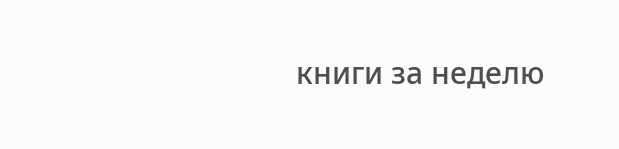книги за неделю